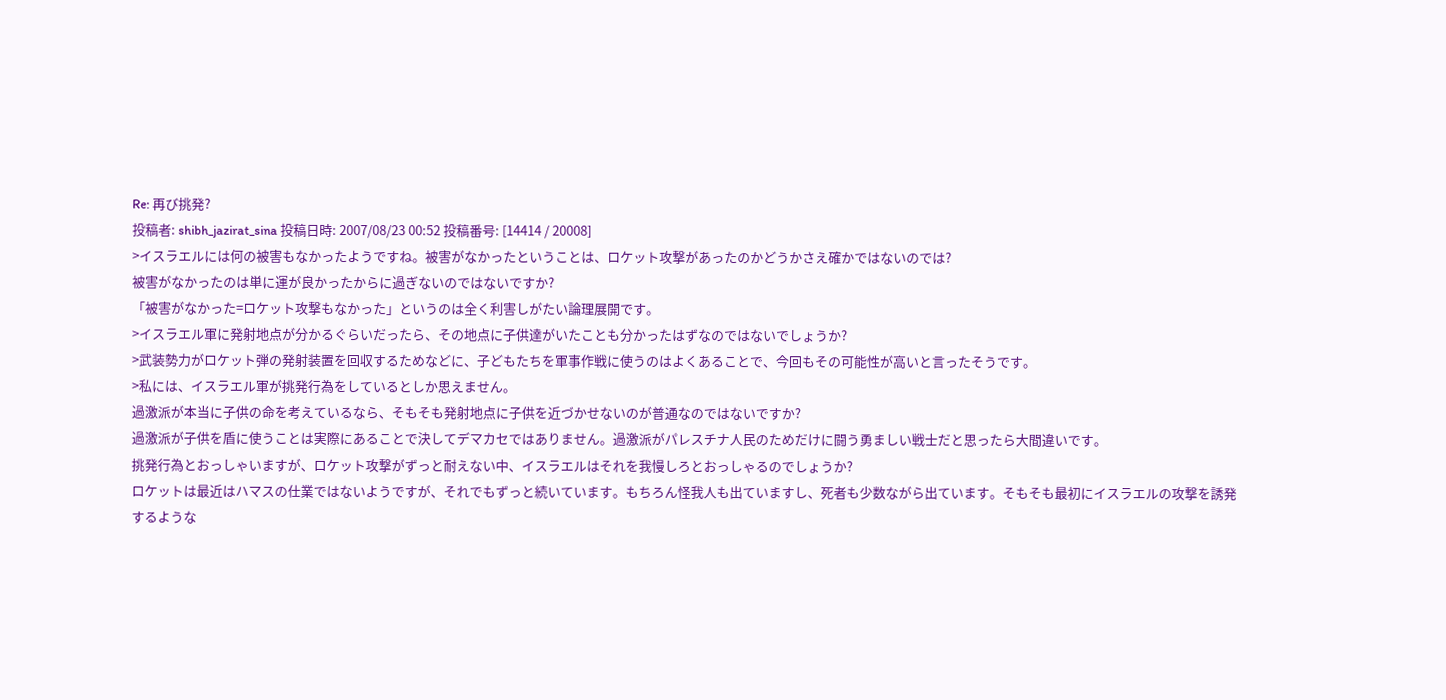Re: 再び挑発?
投稿者: shibh_jazirat_sina 投稿日時: 2007/08/23 00:52 投稿番号: [14414 / 20008]
>イスラエルには何の被害もなかったようですね。被害がなかったということは、ロケット攻撃があったのかどうかさえ確かではないのでは?
被害がなかったのは単に運が良かったからに過ぎないのではないですか?
「被害がなかった=ロケット攻撃もなかった」というのは全く利害しがたい論理展開です。
>イスラエル軍に発射地点が分かるぐらいだったら、その地点に子供達がいたことも分かったはずなのではないでしょうか?
>武装勢力がロケット弾の発射装置を回収するためなどに、子どもたちを軍事作戦に使うのはよくあることで、今回もその可能性が高いと言ったそうです。
>私には、イスラエル軍が挑発行為をしているとしか思えません。
過激派が本当に子供の命を考えているなら、そもそも発射地点に子供を近づかせないのが普通なのではないですか?
過激派が子供を盾に使うことは実際にあることで決してデマカセではありません。過激派がパレスチナ人民のためだけに闘う勇ましい戦士だと思ったら大間違いです。
挑発行為とおっしゃいますが、ロケット攻撃がずっと耐えない中、イスラエルはそれを我慢しろとおっしゃるのでしょうか?
ロケットは最近はハマスの仕業ではないようですが、それでもずっと続いています。もちろん怪我人も出ていますし、死者も少数ながら出ています。そもそも最初にイスラエルの攻撃を誘発するような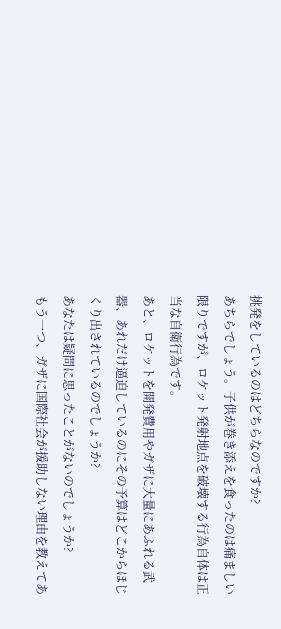挑発をしているのはどちらなのですか?
あちらでしょう。子供が巻き添えを食ったのは痛ましい限りですが、ロケット発射地点を破壊する行為自体は正当な自衛行為です。
あと、ロケットを開発費用やガザに大量にあふれる武器、あれだけ逼迫しているのにその予算はどこからほじくり出されているのでしょうか?
あなたは疑問に思ったことがないのでしょうか?
もう一つ、ガザに国際社会が援助しない理由を教えてあ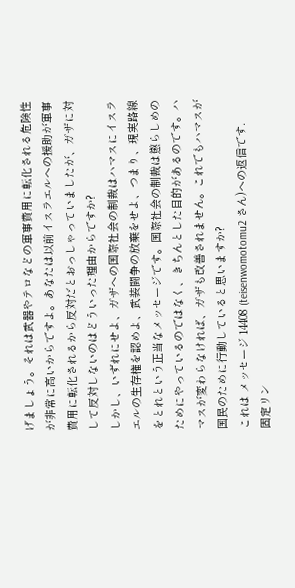げましょう。それは武器やテロなどの軍事費用に転化される危険性が非常に高いからですよ。あなたは以前イスラエルへの援助が軍事費用に転化されるから反対だとおっしゃっていましたが、ガザに対して反対しないのはどういった理由からですか?
しかし、いずれにせよ、ガザへの国際社会の制裁はハマスにイスラエルの生存権を認めよ、武装闘争の放棄をせよ、つまり、現実路線をとれという正当なメッセージです。国際社会の制裁は懲らしめのためにやっているのではなく、きちんとした目的があるのです。ハマスが変わらなければ、ガザも改善されません。これでもハマスが国民のために行動していると思いますか?
これは メッセージ 14408 (teisenwomotomu2 さん)への返信です.
固定リン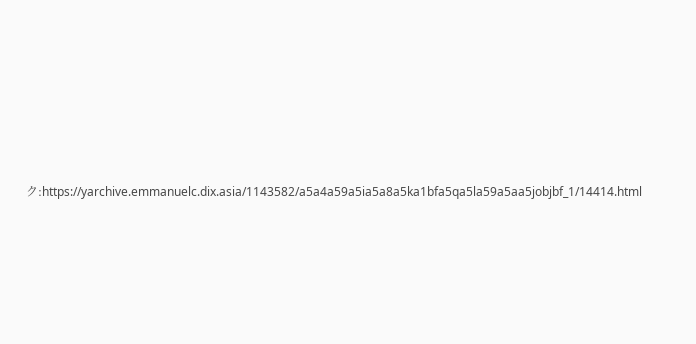ク:https://yarchive.emmanuelc.dix.asia/1143582/a5a4a59a5ia5a8a5ka1bfa5qa5la59a5aa5jobjbf_1/14414.html